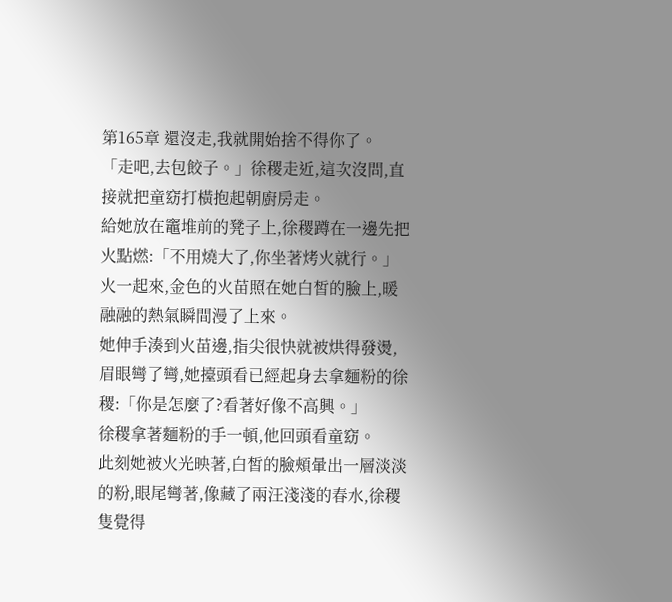第165章 還沒走,我就開始捨不得你了。
「走吧,去包餃子。」徐稷走近,這次沒問,直接就把童窈打橫抱起朝廚房走。
給她放在竈堆前的凳子上,徐稷蹲在一邊先把火點燃:「不用燒大了,你坐著烤火就行。」
火一起來,金色的火苗照在她白皙的臉上,暖融融的熱氣瞬間漫了上來。
她伸手湊到火苗邊,指尖很快就被烘得發燙,眉眼彎了彎,她擡頭看已經起身去拿麵粉的徐稷:「你是怎麼了?看著好像不高興。」
徐稷拿著麵粉的手一頓,他回頭看童窈。
此刻她被火光映著,白皙的臉頰暈出一層淡淡的粉,眼尾彎著,像藏了兩汪淺淺的春水,徐稷隻覺得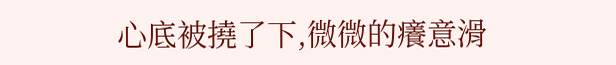心底被撓了下,微微的癢意滑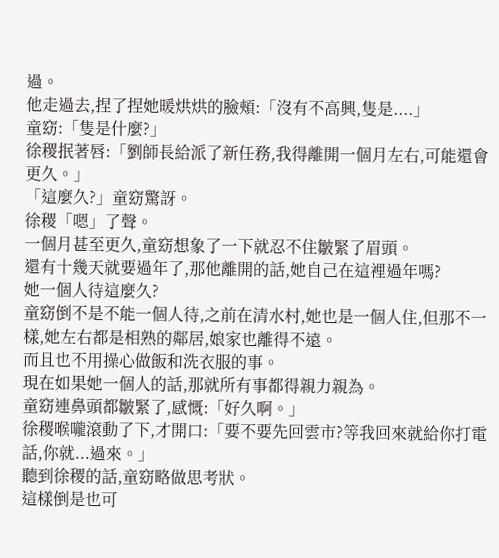過。
他走過去,捏了捏她暖烘烘的臉頰:「沒有不高興,隻是....」
童窈:「隻是什麼?」
徐稷抿著唇:「劉師長給派了新任務,我得離開一個月左右,可能還會更久。」
「這麼久?」童窈驚訝。
徐稷「嗯」了聲。
一個月甚至更久,童窈想象了一下就忍不住皺緊了眉頭。
還有十幾天就要過年了,那他離開的話,她自己在這裡過年嗎?
她一個人待這麼久?
童窈倒不是不能一個人待,之前在清水村,她也是一個人住,但那不一樣,她左右都是相熟的鄰居,娘家也離得不遠。
而且也不用操心做飯和洗衣服的事。
現在如果她一個人的話,那就所有事都得親力親為。
童窈連鼻頭都皺緊了,感慨:「好久啊。」
徐稷喉嚨滾動了下,才開口:「要不要先回雲市?等我回來就給你打電話,你就...過來。」
聽到徐稷的話,童窈略做思考狀。
這樣倒是也可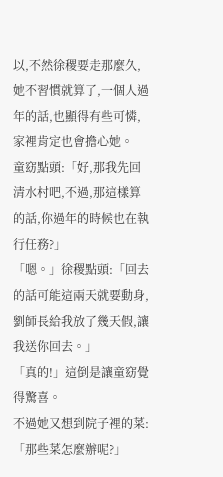以,不然徐稷要走那麼久,她不習慣就算了,一個人過年的話,也顯得有些可憐,家裡肯定也會擔心她。
童窈點頭:「好,那我先回清水村吧,不過,那這樣算的話,你過年的時候也在執行任務?」
「嗯。」徐稷點頭:「回去的話可能這兩天就要動身,劉師長給我放了幾天假,讓我送你回去。」
「真的!」這倒是讓童窈覺得驚喜。
不過她又想到院子裡的菜:「那些菜怎麼辦呢?」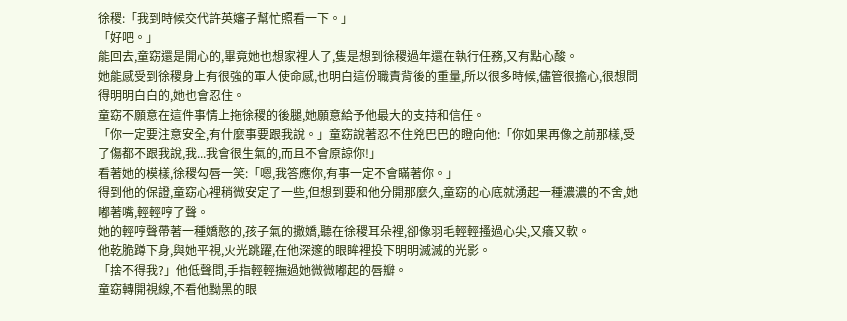徐稷:「我到時候交代許英嬸子幫忙照看一下。」
「好吧。」
能回去,童窈還是開心的,畢竟她也想家裡人了,隻是想到徐稷過年還在執行任務,又有點心酸。
她能感受到徐稷身上有很強的軍人使命感,也明白這份職責背後的重量,所以很多時候,儘管很擔心,很想問得明明白白的,她也會忍住。
童窈不願意在這件事情上拖徐稷的後腿,她願意給予他最大的支持和信任。
「你一定要注意安全,有什麼事要跟我說。」童窈說著忍不住兇巴巴的瞪向他:「你如果再像之前那樣,受了傷都不跟我說,我...我會很生氣的,而且不會原諒你!」
看著她的模樣,徐稷勾唇一笑:「嗯,我答應你,有事一定不會瞞著你。」
得到他的保證,童窈心裡稍微安定了一些,但想到要和他分開那麼久,童窈的心底就湧起一種濃濃的不舍,她嘟著嘴,輕輕哼了聲。
她的輕哼聲帶著一種嬌憨的,孩子氣的撒嬌,聽在徐稷耳朵裡,卻像羽毛輕輕搔過心尖,又癢又軟。
他乾脆蹲下身,與她平視,火光跳躍,在他深邃的眼眸裡投下明明滅滅的光影。
「捨不得我?」他低聲問,手指輕輕撫過她微微嘟起的唇瓣。
童窈轉開視線,不看他黝黑的眼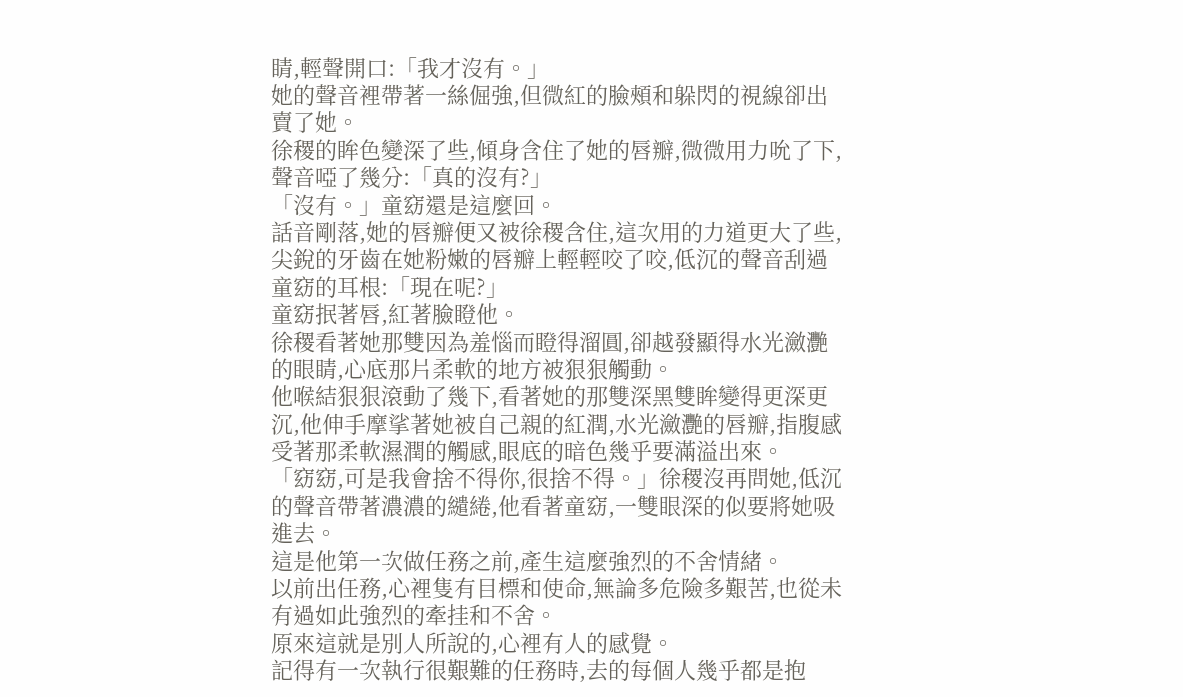睛,輕聲開口:「我才沒有。」
她的聲音裡帶著一絲倔強,但微紅的臉頰和躲閃的視線卻出賣了她。
徐稷的眸色變深了些,傾身含住了她的唇瓣,微微用力吮了下,聲音啞了幾分:「真的沒有?」
「沒有。」童窈還是這麼回。
話音剛落,她的唇瓣便又被徐稷含住,這次用的力道更大了些,尖銳的牙齒在她粉嫩的唇瓣上輕輕咬了咬,低沉的聲音刮過童窈的耳根:「現在呢?」
童窈抿著唇,紅著臉瞪他。
徐稷看著她那雙因為羞惱而瞪得溜圓,卻越發顯得水光瀲灧的眼睛,心底那片柔軟的地方被狠狠觸動。
他喉結狠狠滾動了幾下,看著她的那雙深黑雙眸變得更深更沉,他伸手摩挲著她被自己親的紅潤,水光瀲灧的唇瓣,指腹感受著那柔軟濕潤的觸感,眼底的暗色幾乎要滿溢出來。
「窈窈,可是我會捨不得你,很捨不得。」徐稷沒再問她,低沉的聲音帶著濃濃的繾綣,他看著童窈,一雙眼深的似要將她吸進去。
這是他第一次做任務之前,產生這麼強烈的不舍情緒。
以前出任務,心裡隻有目標和使命,無論多危險多艱苦,也從未有過如此強烈的牽挂和不舍。
原來這就是別人所說的,心裡有人的感覺。
記得有一次執行很艱難的任務時,去的每個人幾乎都是抱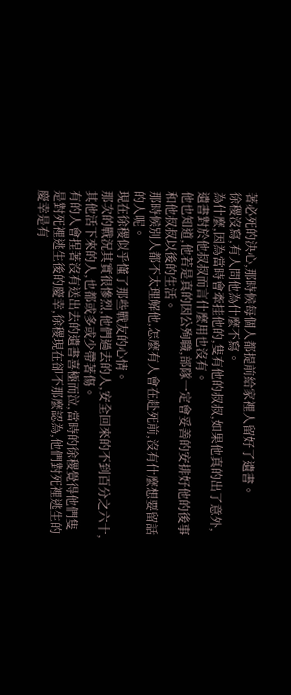著必死的決心,那時候每個人都提前給家裡人留好了遺書。
徐稷沒寫,有人問他為什麼不寫。
為什麼,因為當時會牽挂他的,隻有他的叔叔,如果他真的出了意外,遺書對於他叔叔而言什麼用也沒有。
他也知道,他若是真的因公殉職,部隊一定會妥善的安排好他的後事和他叔叔以後的生活。
那時候別人都不太理解他,怎麼有人會在赴死前,沒有什麼想要留話的人呢。
現在徐稷似乎懂了那些戰友的心情。
那次的戰況其實很慘烈,他們過去的人,安全回來的不到百分之六十,其他活下來的人,也都或多或少帶著傷。
有的人會捏著沒有送出去的遺書喜極而泣,當時的徐稷覺得他們隻是對死裡逃生後的慶幸,徐稷現在卻不那麼認為,他們對死裡逃生的慶幸是有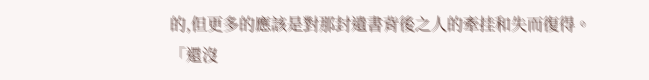的,但更多的應該是對那封遺書背後之人的牽挂和失而復得。
「還沒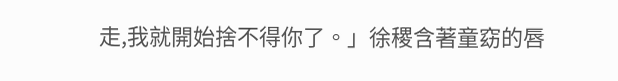走,我就開始捨不得你了。」徐稷含著童窈的唇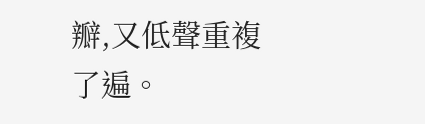瓣,又低聲重複了遍。